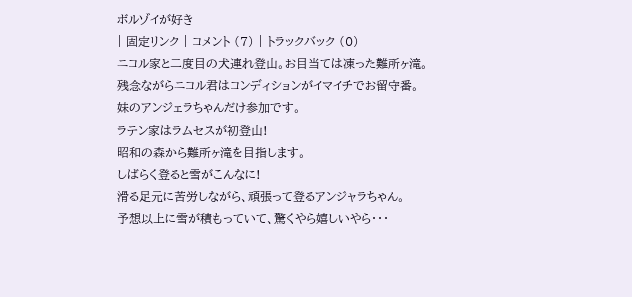ボルゾイが好き
| 固定リンク | コメント (7) | トラックバック (0)
ニコル家と二度目の犬連れ登山。お目当ては凍った難所ヶ滝。
残念ながらニコル君はコンディションがイマイチでお留守番。
妹のアンジェラちゃんだけ参加です。
ラテン家はラムセスが初登山!
昭和の森から難所ヶ滝を目指します。
しばらく登ると雪がこんなに!
滑る足元に苦労しながら、頑張って登るアンジャラちゃん。
予想以上に雪が積もっていて、驚くやら嬉しいやら・・・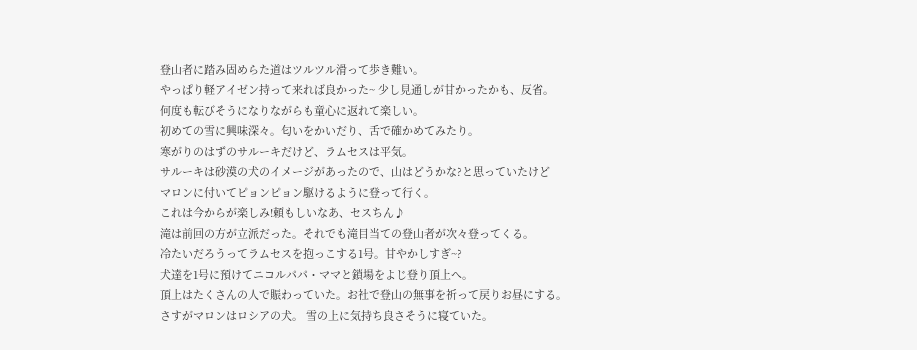登山者に踏み固めらた道はツルツル滑って歩き難い。
やっぱり軽アイゼン持って来れば良かった~ 少し見通しが甘かったかも、反省。
何度も転びそうになりながらも童心に返れて楽しい。
初めての雪に興味深々。匂いをかいだり、舌で確かめてみたり。
寒がりのはずのサルーキだけど、ラムセスは平気。
サルーキは砂漠の犬のイメージがあったので、山はどうかな?と思っていたけど
マロンに付いてピョンピョン駆けるように登って行く。
これは今からが楽しみ!頼もしいなあ、セスちん♪
滝は前回の方が立派だった。それでも滝目当ての登山者が次々登ってくる。
冷たいだろうってラムセスを抱っこする1号。甘やかしすぎ~?
犬達を1号に預けてニコルパパ・ママと鎖場をよじ登り頂上へ。
頂上はたくさんの人で賑わっていた。お社で登山の無事を祈って戻りお昼にする。
さすがマロンはロシアの犬。 雪の上に気持ち良さそうに寝ていた。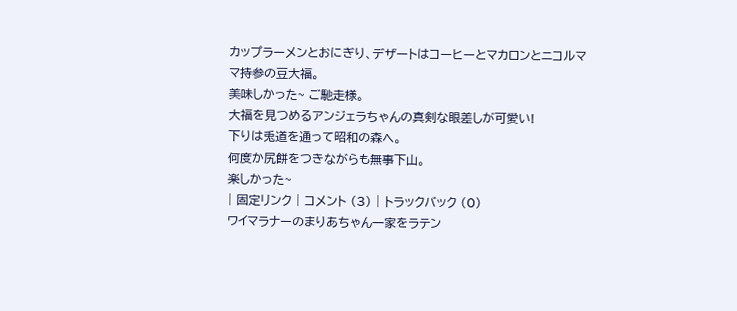カップラーメンとおにぎり、デザートはコーヒーとマカロンとニコルママ持参の豆大福。
美味しかった~ ご馳走様。
大福を見つめるアンジェラちゃんの真剣な眼差しが可愛い!
下りは兎道を通って昭和の森へ。
何度か尻餅をつきながらも無事下山。
楽しかった~
| 固定リンク | コメント (3) | トラックバック (0)
ワイマラナーのまりあちゃん一家をラテン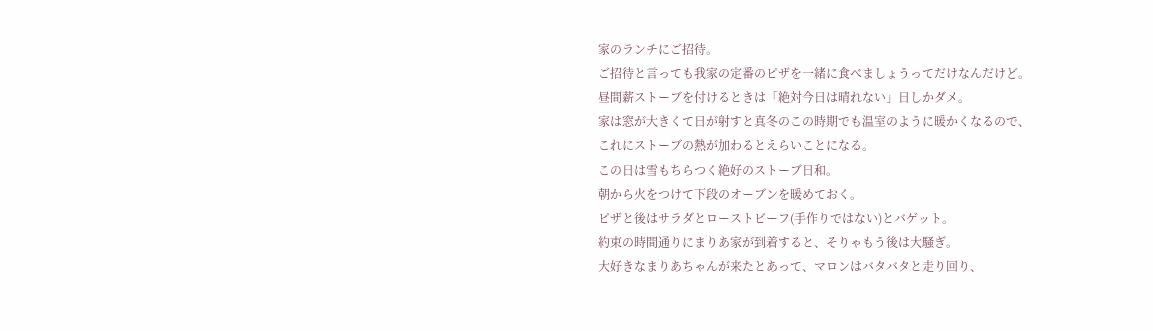家のランチにご招待。
ご招待と言っても我家の定番のピザを一緒に食べましょうってだけなんだけど。
昼間薪ストーブを付けるときは「絶対今日は晴れない」日しかダメ。
家は窓が大きくて日が射すと真冬のこの時期でも温室のように暖かくなるので、
これにストーブの熱が加わるとえらいことになる。
この日は雪もちらつく絶好のストーブ日和。
朝から火をつけて下段のオーブンを暖めておく。
ピザと後はサラダとローストビーフ(手作りではない)とバゲット。
約束の時間通りにまりあ家が到着すると、そりゃもう後は大騒ぎ。
大好きなまりあちゃんが来たとあって、マロンはバタバタと走り回り、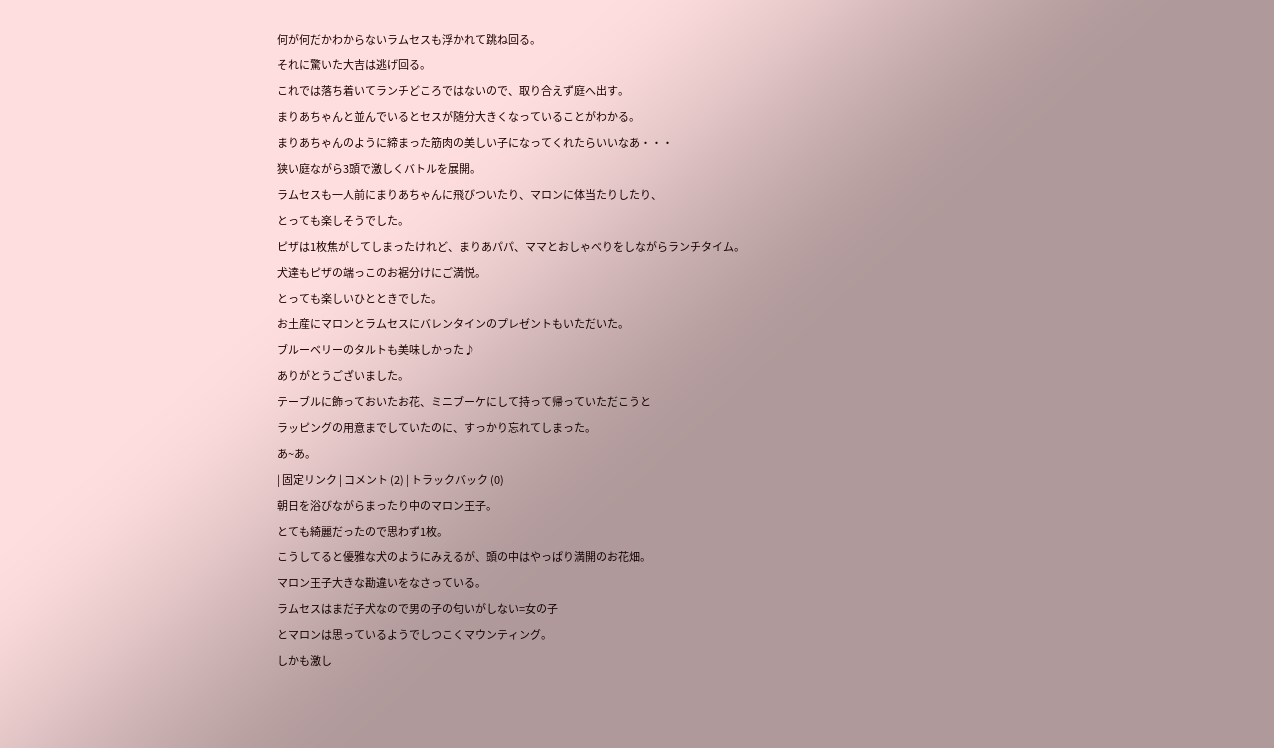何が何だかわからないラムセスも浮かれて跳ね回る。
それに驚いた大吉は逃げ回る。
これでは落ち着いてランチどころではないので、取り合えず庭へ出す。
まりあちゃんと並んでいるとセスが随分大きくなっていることがわかる。
まりあちゃんのように締まった筋肉の美しい子になってくれたらいいなあ・・・
狭い庭ながら3頭で激しくバトルを展開。
ラムセスも一人前にまりあちゃんに飛びついたり、マロンに体当たりしたり、
とっても楽しそうでした。
ピザは1枚焦がしてしまったけれど、まりあパパ、ママとおしゃべりをしながらランチタイム。
犬達もピザの端っこのお裾分けにご満悦。
とっても楽しいひとときでした。
お土産にマロンとラムセスにバレンタインのプレゼントもいただいた。
ブルーベリーのタルトも美味しかった♪
ありがとうございました。
テーブルに飾っておいたお花、ミニブーケにして持って帰っていただこうと
ラッピングの用意までしていたのに、すっかり忘れてしまった。
あ~あ。
| 固定リンク | コメント (2) | トラックバック (0)
朝日を浴びながらまったり中のマロン王子。
とても綺麗だったので思わず1枚。
こうしてると優雅な犬のようにみえるが、頭の中はやっぱり満開のお花畑。
マロン王子大きな勘違いをなさっている。
ラムセスはまだ子犬なので男の子の匂いがしない=女の子
とマロンは思っているようでしつこくマウンティング。
しかも激し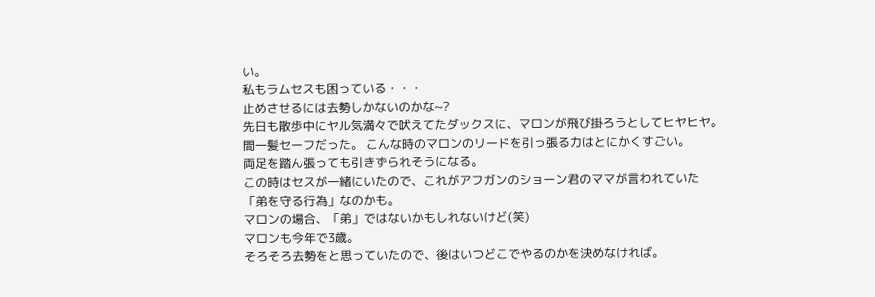い。
私もラムセスも困っている・・・
止めさせるには去勢しかないのかな~?
先日も散歩中にヤル気満々で吠えてたダックスに、マロンが飛び掛ろうとしてヒヤヒヤ。
間一髪セーフだった。 こんな時のマロンのリードを引っ張る力はとにかくすごい。
両足を踏ん張っても引きずられそうになる。
この時はセスが一緒にいたので、これがアフガンのショーン君のママが言われていた
「弟を守る行為」なのかも。
マロンの場合、「弟」ではないかもしれないけど(笑)
マロンも今年で3歳。
そろそろ去勢をと思っていたので、後はいつどこでやるのかを決めなければ。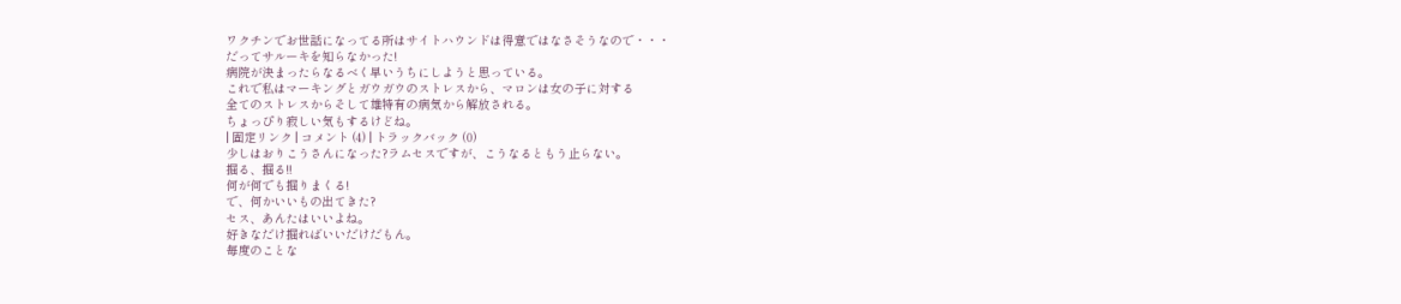ワクチンでお世話になってる所はサイトハウンドは得意ではなさそうなので・・・
だってサルーキを知らなかった!
病院が決まったらなるべく早いうちにしようと思っている。
これで私はマーキングとガウガウのストレスから、マロンは女の子に対する
全てのストレスからそして雄特有の病気から解放される。
ちょっぴり寂しい気もするけどね。
| 固定リンク | コメント (4) | トラックバック (0)
少しはおりこうさんになった?ラムセスですが、こうなるともう止らない。
掘る、掘る!!
何が何でも掘りまくる!
で、何かいいもの出てきた?
セス、あんたはいいよね。
好きなだけ掘ればいいだけだもん。
毎度のことな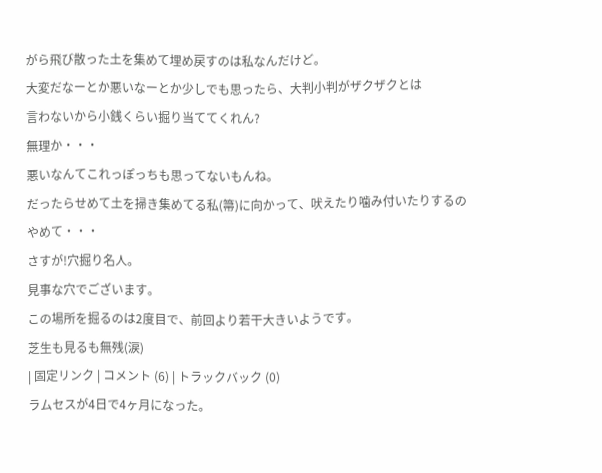がら飛び散った土を集めて埋め戻すのは私なんだけど。
大変だなーとか悪いなーとか少しでも思ったら、大判小判がザクザクとは
言わないから小銭くらい掘り当ててくれん?
無理か・・・
悪いなんてこれっぽっちも思ってないもんね。
だったらせめて土を掃き集めてる私(箒)に向かって、吠えたり噛み付いたりするの
やめて・・・
さすが!穴掘り名人。
見事な穴でございます。
この場所を掘るのは2度目で、前回より若干大きいようです。
芝生も見るも無残(涙)
| 固定リンク | コメント (6) | トラックバック (0)
ラムセスが4日で4ヶ月になった。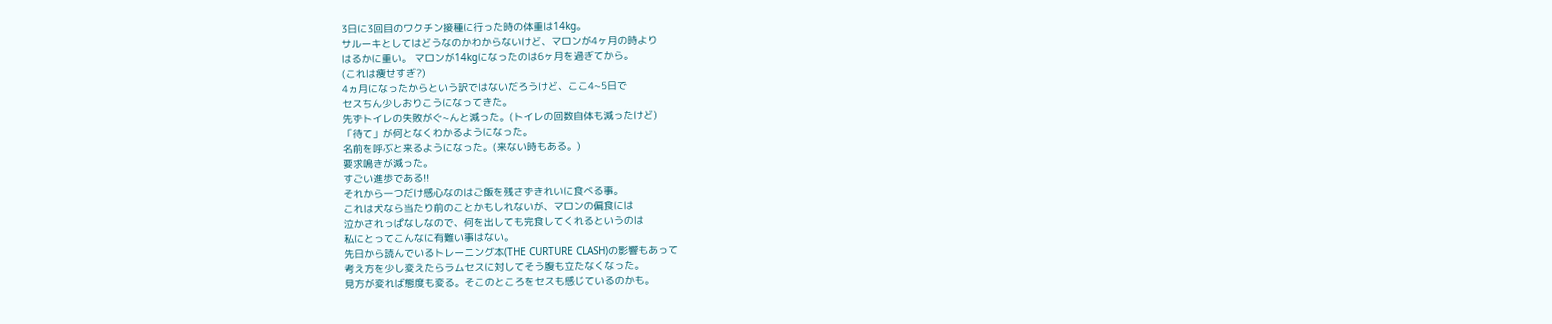3日に3回目のワクチン接種に行った時の体重は14kg。
サルーキとしてはどうなのかわからないけど、マロンが4ヶ月の時より
はるかに重い。 マロンが14kgになったのは6ヶ月を過ぎてから。
(これは痩せすぎ?)
4ヵ月になったからという訳ではないだろうけど、ここ4~5日で
セスちん少しおりこうになってきた。
先ずトイレの失敗がぐ~んと減った。(トイレの回数自体も減ったけど)
「待て」が何となくわかるようになった。
名前を呼ぶと来るようになった。(来ない時もある。)
要求鳴きが減った。
すごい進歩である!!
それから一つだけ感心なのはご飯を残さずきれいに食べる事。
これは犬なら当たり前のことかもしれないが、マロンの偏食には
泣かされっぱなしなので、何を出しても完食してくれるというのは
私にとってこんなに有難い事はない。
先日から読んでいるトレーニング本(THE CURTURE CLASH)の影響もあって
考え方を少し変えたらラムセスに対してそう腹も立たなくなった。
見方が変れば態度も変る。そこのところをセスも感じているのかも。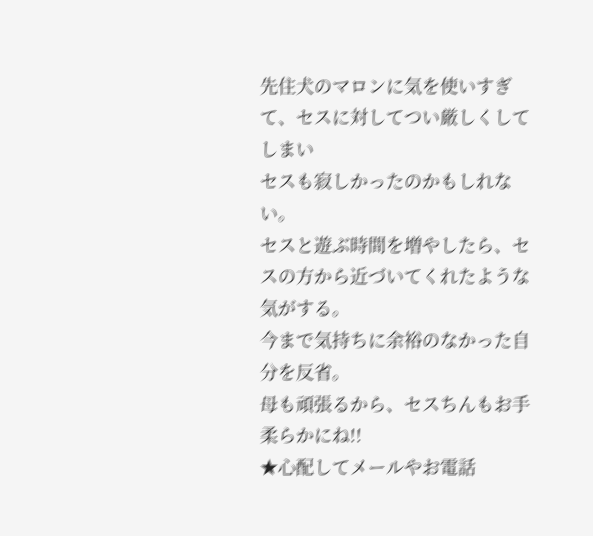先住犬のマロンに気を使いすぎて、セスに対してつい厳しくしてしまい
セスも寂しかったのかもしれない。
セスと遊ぶ時間を増やしたら、セスの方から近づいてくれたような気がする。
今まで気持ちに余裕のなかった自分を反省。
母も頑張るから、セスちんもお手柔らかにね!!
★心配してメールやお電話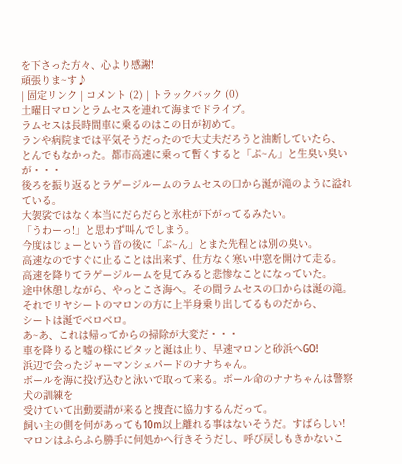を下さった方々、心より感謝!
頑張りま~す♪
| 固定リンク | コメント (2) | トラックバック (0)
土曜日マロンとラムセスを連れて海までドライブ。
ラムセスは長時間車に乗るのはこの日が初めて。
ランや病院までは平気そうだったので大丈夫だろうと油断していたら、
とんでもなかった。都市高速に乗って暫くすると「ぷ~ん」と生臭い臭いが・・・
後ろを振り返るとラゲージルームのラムセスの口から涎が滝のように溢れている。
大袈裟ではなく本当にだらだらと氷柱が下がってるみたい。
「うわーっ!」と思わず叫んでしまう。
今度はじょーという音の後に「ぷ~ん」とまた先程とは別の臭い。
高速なのですぐに止ることは出来ず、仕方なく寒い中窓を開けて走る。
高速を降りてラゲージルームを見てみると悲惨なことになっていた。
途中休憩しながら、やっとこさ海へ。その間ラムセスの口からは涎の滝。
それでリヤシートのマロンの方に上半身乗り出してるものだから、
シートは涎でベロベロ。
あ~あ、これは帰ってからの掃除が大変だ・・・
車を降りると嘘の様にピタッと涎は止り、早速マロンと砂浜へGO!
浜辺で会ったジャーマンシェパードのナナちゃん。
ボールを海に投げ込むと泳いで取って来る。ボール命のナナちゃんは警察犬の訓練を
受けていて出動要請が来ると捜査に協力するんだって。
飼い主の側を何があっても10m以上離れる事はないそうだ。すばらしい!
マロンはふらふら勝手に何処かへ行きそうだし、呼び戻しもきかないこ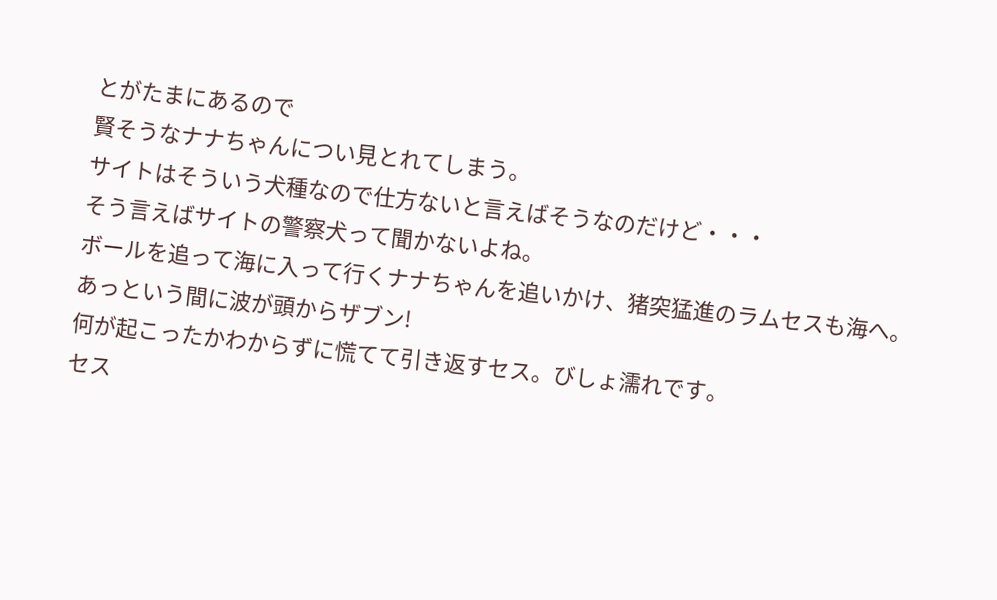とがたまにあるので
賢そうなナナちゃんについ見とれてしまう。
サイトはそういう犬種なので仕方ないと言えばそうなのだけど・・・
そう言えばサイトの警察犬って聞かないよね。
ボールを追って海に入って行くナナちゃんを追いかけ、猪突猛進のラムセスも海へ。
あっという間に波が頭からザブン!
何が起こったかわからずに慌てて引き返すセス。びしょ濡れです。
セス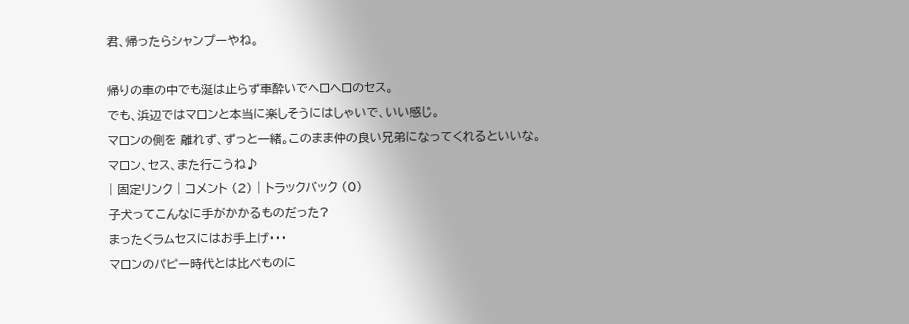君、帰ったらシャンプーやね。

帰りの車の中でも涎は止らず車酔いでヘロヘロのセス。
でも、浜辺ではマロンと本当に楽しそうにはしゃいで、いい感じ。
マロンの側を 離れず、ずっと一緒。このまま仲の良い兄弟になってくれるといいな。
マロン、セス、また行こうね♪
| 固定リンク | コメント (2) | トラックバック (0)
子犬ってこんなに手がかかるものだった?
まったくラムセスにはお手上げ・・・
マロンのパピー時代とは比べものに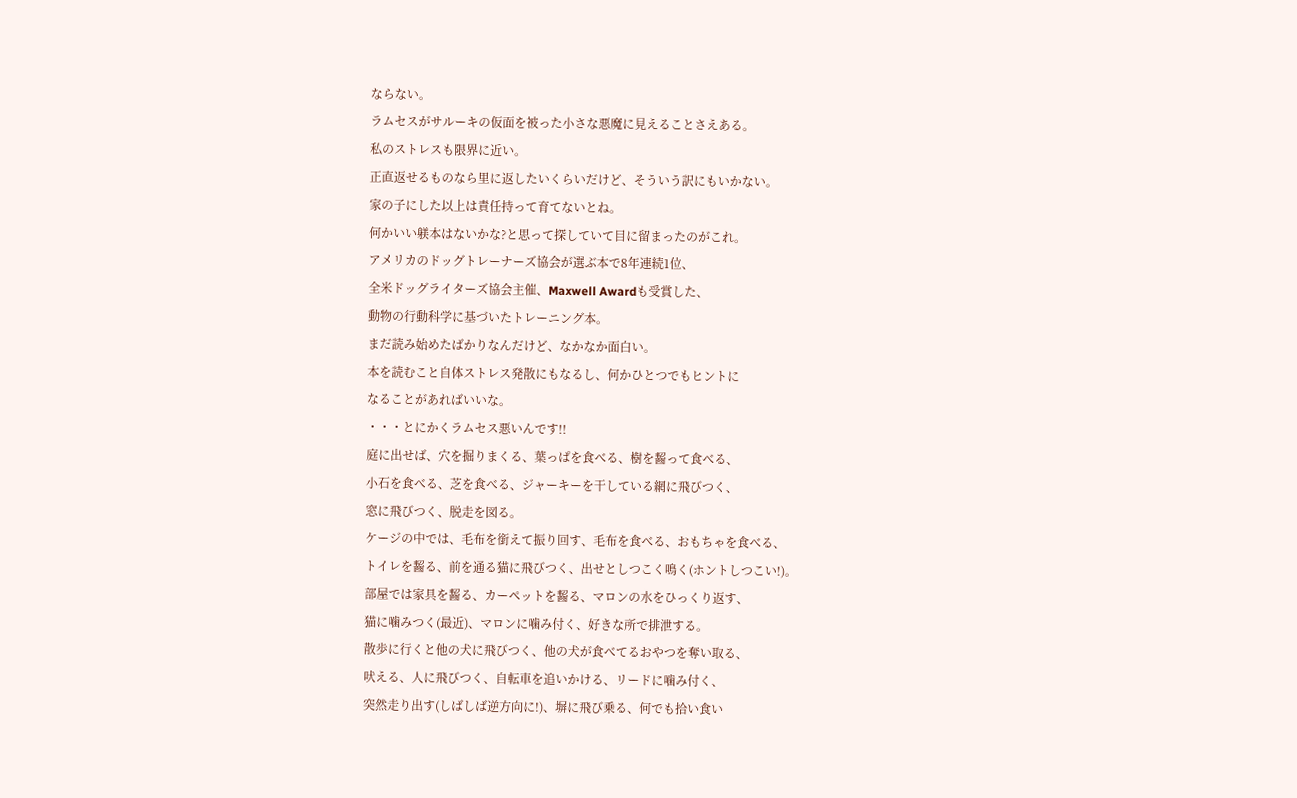ならない。
ラムセスがサルーキの仮面を被った小さな悪魔に見えることさえある。
私のストレスも限界に近い。
正直返せるものなら里に返したいくらいだけど、そういう訳にもいかない。
家の子にした以上は責任持って育てないとね。
何かいい躾本はないかな?と思って探していて目に留まったのがこれ。
アメリカのドッグトレーナーズ協会が選ぶ本で8年連続1位、
全米ドッグライターズ協会主催、Maxwell Awardも受賞した、
動物の行動科学に基づいたトレーニング本。
まだ読み始めたばかりなんだけど、なかなか面白い。
本を読むこと自体ストレス発散にもなるし、何かひとつでもヒントに
なることがあればいいな。
・・・とにかくラムセス悪いんです!!
庭に出せば、穴を掘りまくる、葉っぱを食べる、樹を齧って食べる、
小石を食べる、芝を食べる、ジャーキーを干している網に飛びつく、
窓に飛びつく、脱走を図る。
ケージの中では、毛布を銜えて振り回す、毛布を食べる、おもちゃを食べる、
トイレを齧る、前を通る猫に飛びつく、出せとしつこく鳴く(ホントしつこい!)。
部屋では家具を齧る、カーペットを齧る、マロンの水をひっくり返す、
猫に噛みつく(最近)、マロンに噛み付く、好きな所で排泄する。
散歩に行くと他の犬に飛びつく、他の犬が食べてるおやつを奪い取る、
吠える、人に飛びつく、自転車を追いかける、リードに噛み付く、
突然走り出す(しばしば逆方向に!)、塀に飛び乗る、何でも拾い食い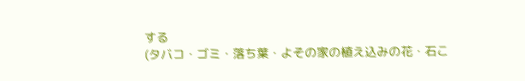する
(タバコ・ゴミ・落ち葉・よその家の植え込みの花・石こ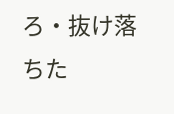ろ・抜け落ちた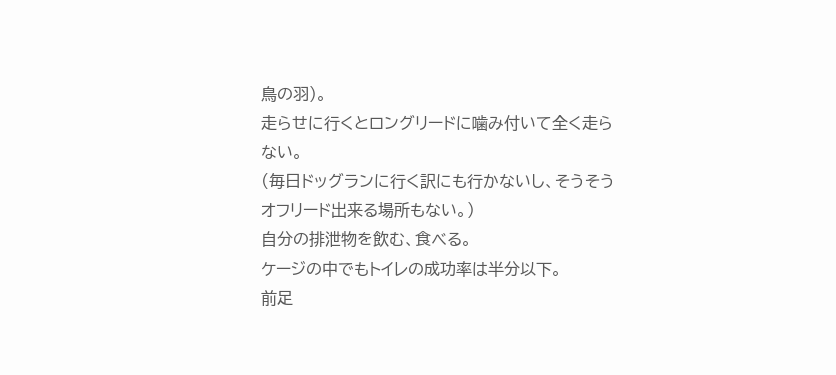鳥の羽)。
走らせに行くとロングリードに噛み付いて全く走らない。
(毎日ドッグランに行く訳にも行かないし、そうそうオフリード出来る場所もない。)
自分の排泄物を飲む、食べる。
ケージの中でもトイレの成功率は半分以下。
前足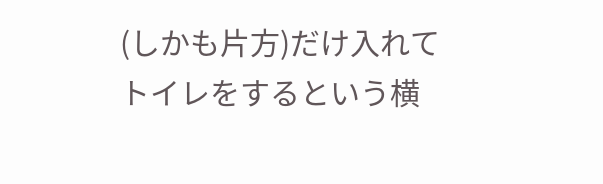(しかも片方)だけ入れてトイレをするという横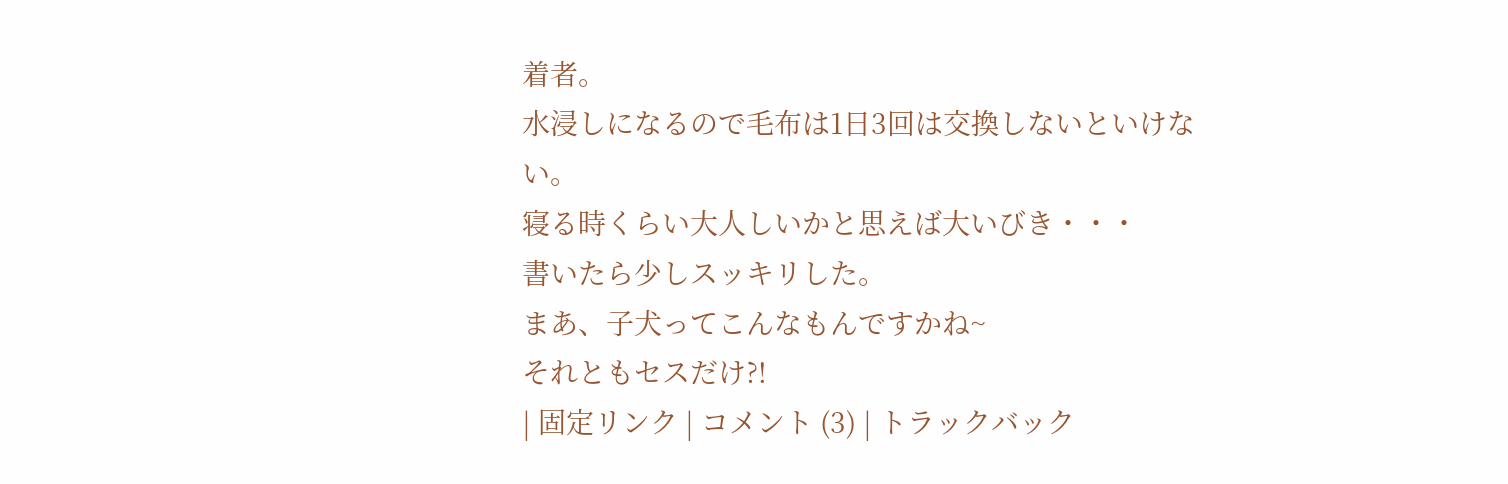着者。
水浸しになるので毛布は1日3回は交換しないといけない。
寝る時くらい大人しいかと思えば大いびき・・・
書いたら少しスッキリした。
まあ、子犬ってこんなもんですかね~
それともセスだけ?!
| 固定リンク | コメント (3) | トラックバック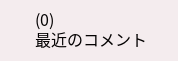(0)
最近のコメント